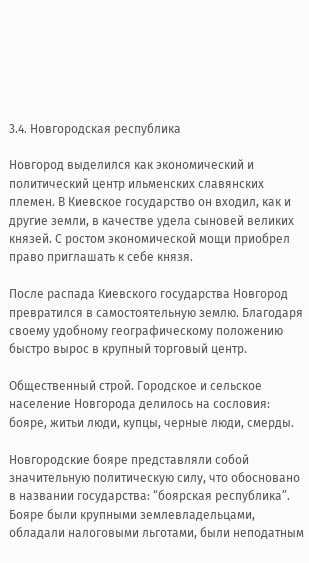3.4. Новгородская республика

Новгород выделился как экономический и политический центр ильменских славянских племен. В Киевское государство он входил, как и другие земли, в качестве удела сыновей великих князей. С ростом экономической мощи приобрел право приглашать к себе князя.

После распада Киевского государства Новгород превратился в самостоятельную землю. Благодаря своему удобному географическому положению быстро вырос в крупный торговый центр.

Общественный строй. Городское и сельское население Новгорода делилось на сословия: бояре, житьи люди, купцы, черные люди, смерды.

Новгородские бояре представляли собой значительную политическую силу, что обосновано в названии государства: “боярская республика”. Бояре были крупными землевладельцами, обладали налоговыми льготами, были неподатным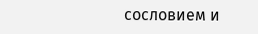сословием и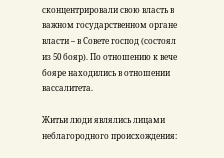сконцентрировали свою власть в важном государственном органе власти – в Совете господ (состоял из 50 бояр). По отношению к вече бояре находились в отношении вассалитета.

Житьи люди являлись лицами неблагородного происхождения: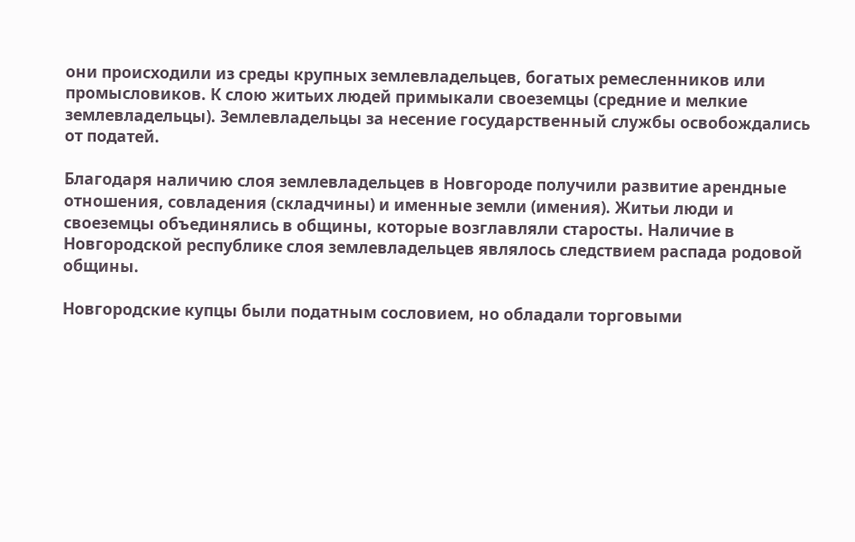они происходили из среды крупных землевладельцев, богатых ремесленников или промысловиков. К слою житьих людей примыкали своеземцы (средние и мелкие землевладельцы). Землевладельцы за несение государственный службы освобождались от податей.

Благодаря наличию слоя землевладельцев в Новгороде получили развитие арендные отношения, совладения (складчины) и именные земли (имения). Житьи люди и своеземцы объединялись в общины, которые возглавляли старосты. Наличие в Новгородской республике слоя землевладельцев являлось следствием распада родовой общины.

Новгородские купцы были податным сословием, но обладали торговыми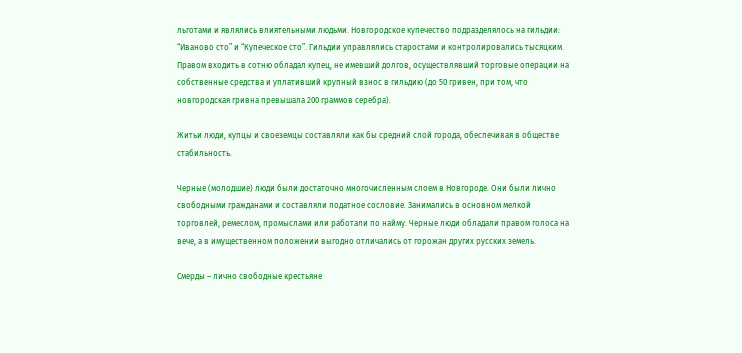льготами и являлись влиятельными людьми. Новгородское купечество подразделялось на гильдии: “Иваново сто” и “Купеческое сто”. Гильдии управлялись старостами и контролировались тысяцким. Правом входить в сотню обладал купец, не имевший долгов, осуществлявший торговые операции на собственные средства и уплативший крупный взнос в гильдию (до 50 гривен, при том, что новгородская гривна превышала 200 граммов серебра).

Житьи люди, купцы и своеземцы составляли как бы средний слой города, обеспечивая в обществе стабильность.

Черные (молодшие) люди были достаточно многочисленным слоем в Новгороде. Они были лично свободными гражданами и составляли податное сословие. Занимались в основном мелкой торговлей, ремеслом, промыслами или работали по найму. Черные люди обладали правом голоса на вече, а в имущественном положении выгодно отличались от горожан других русских земель.

Смерды – лично свободные крестьяне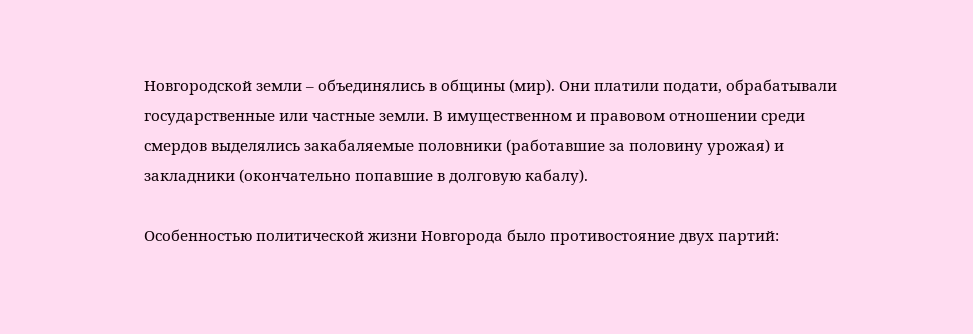Новгородской земли – объединялись в общины (мир). Они платили подати, обрабатывали государственные или частные земли. В имущественном и правовом отношении среди смердов выделялись закабаляемые половники (работавшие за половину урожая) и закладники (окончательно попавшие в долговую кабалу).

Особенностью политической жизни Новгорода было противостояние двух партий: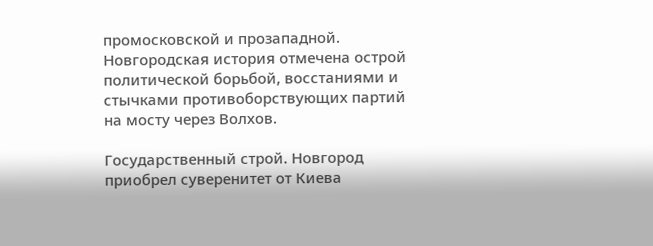промосковской и прозападной. Новгородская история отмечена острой политической борьбой, восстаниями и стычками противоборствующих партий на мосту через Волхов.

Государственный строй. Новгород приобрел суверенитет от Киева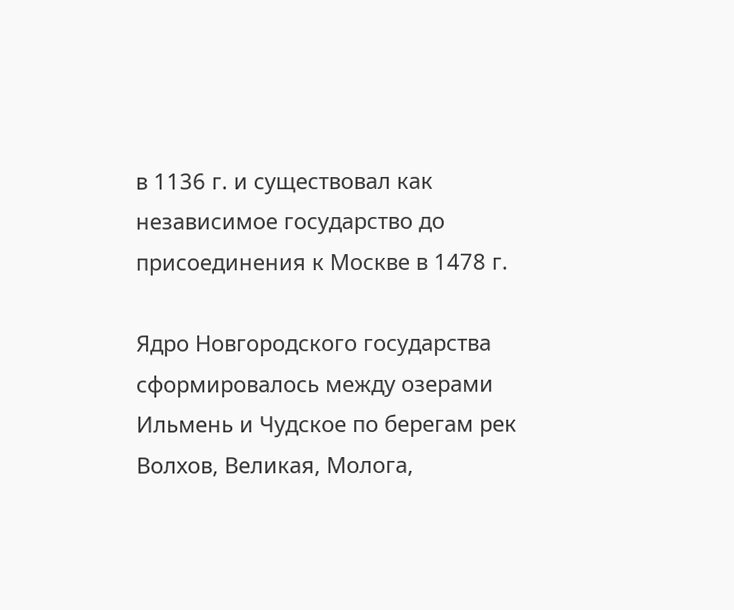в 1136 г. и существовал как независимое государство до присоединения к Москве в 1478 г.

Ядро Новгородского государства сформировалось между озерами Ильмень и Чудское по берегам рек Волхов, Великая, Молога,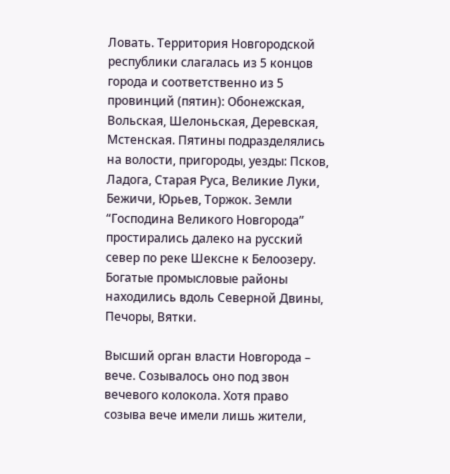Ловать. Территория Новгородской республики слагалась из 5 концов города и соответственно из 5 провинций (пятин): Обонежская, Вольская, Шелоньская, Деревская, Мстенская. Пятины подразделялись на волости, пригороды, уезды: Псков, Ладога, Старая Руса, Великие Луки, Бежичи, Юрьев, Торжок. Земли “Господина Великого Новгорода” простирались далеко на русский север по реке Шексне к Белоозеру. Богатые промысловые районы находились вдоль Северной Двины, Печоры, Вятки.

Высший орган власти Новгорода – вече. Созывалось оно под звон вечевого колокола. Хотя право созыва вече имели лишь жители,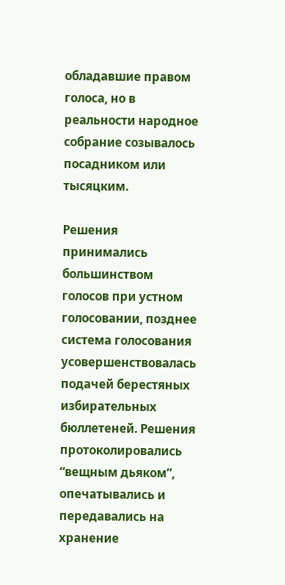обладавшие правом голоса, но в реальности народное собрание созывалось посадником или тысяцким.

Решения принимались большинством голосов при устном голосовании, позднее система голосования усовершенствовалась подачей берестяных избирательных бюллетеней. Решения протоколировались “вещным дьяком”, опечатывались и передавались на хранение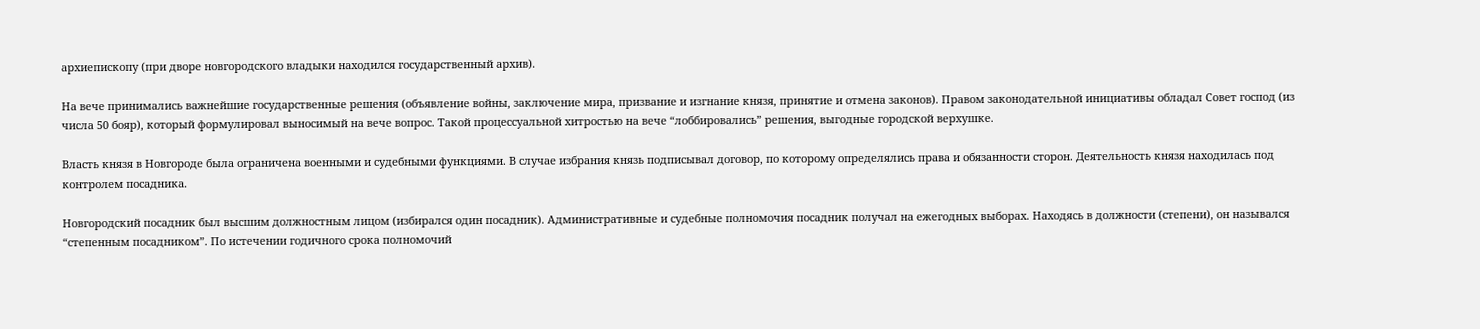архиепископу (при дворе новгородского владыки находился государственный архив).

На вече принимались важнейшие государственные решения (объявление войны, заключение мира, призвание и изгнание князя, принятие и отмена законов). Правом законодательной инициативы обладал Совет господ (из числа 50 бояр), который формулировал выносимый на вече вопрос. Такой процессуальной хитростью на вече “лоббировались” решения, выгодные городской верхушке.

Власть князя в Новгороде была ограничена военными и судебными функциями. В случае избрания князь подписывал договор, по которому определялись права и обязанности сторон. Деятельность князя находилась под контролем посадника.

Новгородский посадник был высшим должностным лицом (избирался один посадник). Административные и судебные полномочия посадник получал на ежегодных выборах. Находясь в должности (степени), он назывался “степенным посадником”. По истечении годичного срока полномочий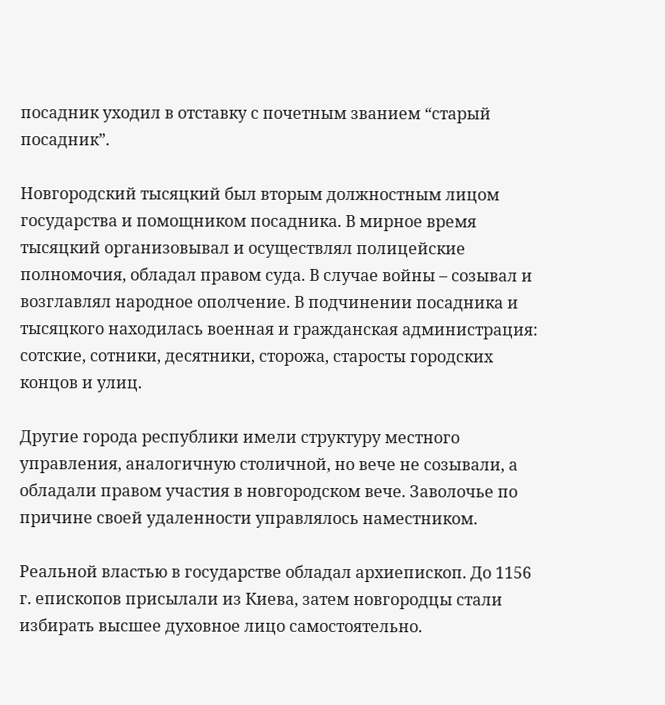посадник уходил в отставку с почетным званием “старый посадник”.

Новгородский тысяцкий был вторым должностным лицом государства и помощником посадника. В мирное время тысяцкий организовывал и осуществлял полицейские полномочия, обладал правом суда. В случае войны – созывал и возглавлял народное ополчение. В подчинении посадника и тысяцкого находилась военная и гражданская администрация: сотские, сотники, десятники, сторожа, старосты городских концов и улиц.

Другие города республики имели структуру местного управления, аналогичную столичной, но вече не созывали, а обладали правом участия в новгородском вече. Заволочье по причине своей удаленности управлялось наместником.

Реальной властью в государстве обладал архиепископ. До 1156 г. епископов присылали из Киева, затем новгородцы стали избирать высшее духовное лицо самостоятельно.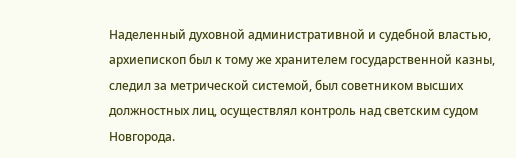Наделенный духовной административной и судебной властью, архиепископ был к тому же хранителем государственной казны, следил за метрической системой, был советником высших должностных лиц, осуществлял контроль над светским судом Новгорода.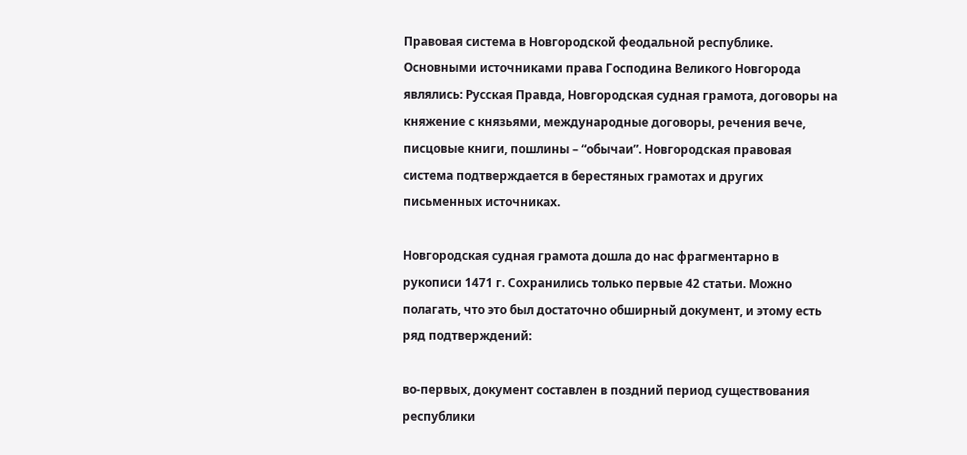Правовая система в Новгородской феодальной республике. Основными источниками права Господина Великого Новгорода являлись: Русская Правда, Новгородская судная грамота, договоры на княжение с князьями, международные договоры, речения вече, писцовые книги, пошлины – “обычаи”. Новгородская правовая система подтверждается в берестяных грамотах и других письменных источниках.

Новгородская судная грамота дошла до нас фрагментарно в рукописи 1471 г. Сохранились только первые 42 статьи. Можно полагать, что это был достаточно обширный документ, и этому есть ряд подтверждений:

во-первых, документ составлен в поздний период существования республики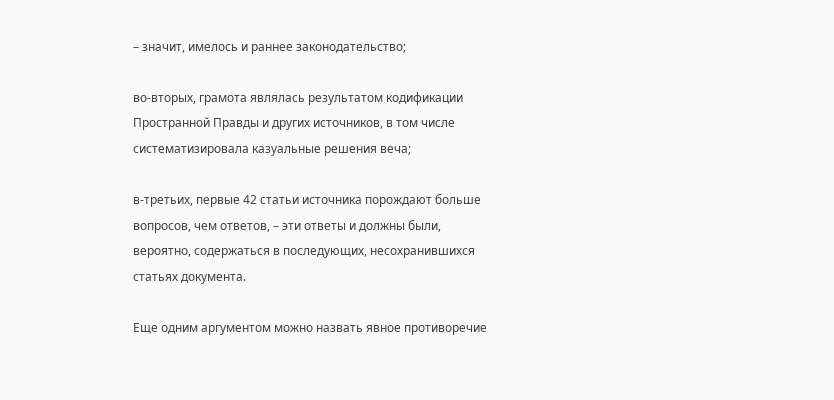– значит, имелось и раннее законодательство;

во-вторых, грамота являлась результатом кодификации Пространной Правды и других источников, в том числе систематизировала казуальные решения веча;

в-третьих, первые 42 статьи источника порождают больше вопросов, чем ответов, – эти ответы и должны были, вероятно, содержаться в последующих, несохранившихся статьях документа.

Еще одним аргументом можно назвать явное противоречие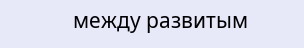между развитым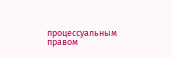процессуальным правом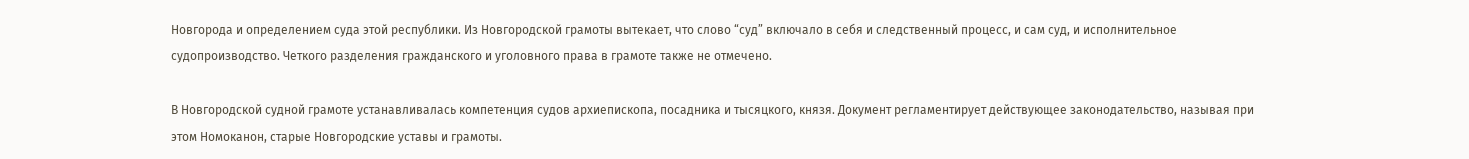Новгорода и определением суда этой республики. Из Новгородской грамоты вытекает, что слово “суд” включало в себя и следственный процесс, и сам суд, и исполнительное судопроизводство. Четкого разделения гражданского и уголовного права в грамоте также не отмечено.

В Новгородской судной грамоте устанавливалась компетенция судов архиепископа, посадника и тысяцкого, князя. Документ регламентирует действующее законодательство, называя при этом Номоканон, старые Новгородские уставы и грамоты.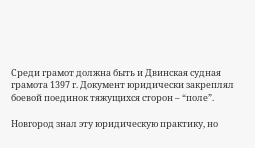Среди грамот должна быть и Двинская судная грамота 1397 г. Документ юридически закреплял боевой поединок тяжущихся сторон – “поле”.

Новгород знал эту юридическую практику, но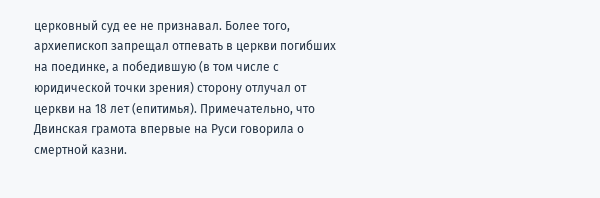церковный суд ее не признавал. Более того, архиепископ запрещал отпевать в церкви погибших на поединке, а победившую (в том числе с юридической точки зрения) сторону отлучал от церкви на 18 лет (епитимья). Примечательно, что Двинская грамота впервые на Руси говорила о смертной казни.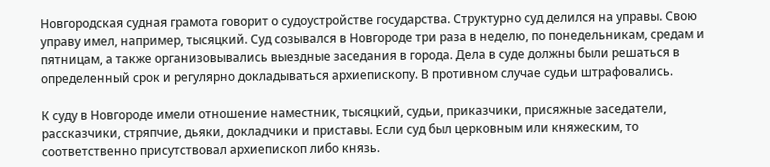Новгородская судная грамота говорит о судоустройстве государства. Структурно суд делился на управы. Свою управу имел, например, тысяцкий. Суд созывался в Новгороде три раза в неделю, по понедельникам, средам и пятницам, а также организовывались выездные заседания в города. Дела в суде должны были решаться в определенный срок и регулярно докладываться архиепископу. В противном случае судьи штрафовались.

К суду в Новгороде имели отношение наместник, тысяцкий, судьи, приказчики, присяжные заседатели, рассказчики, стряпчие, дьяки, докладчики и приставы. Если суд был церковным или княжеским, то соответственно присутствовал архиепископ либо князь.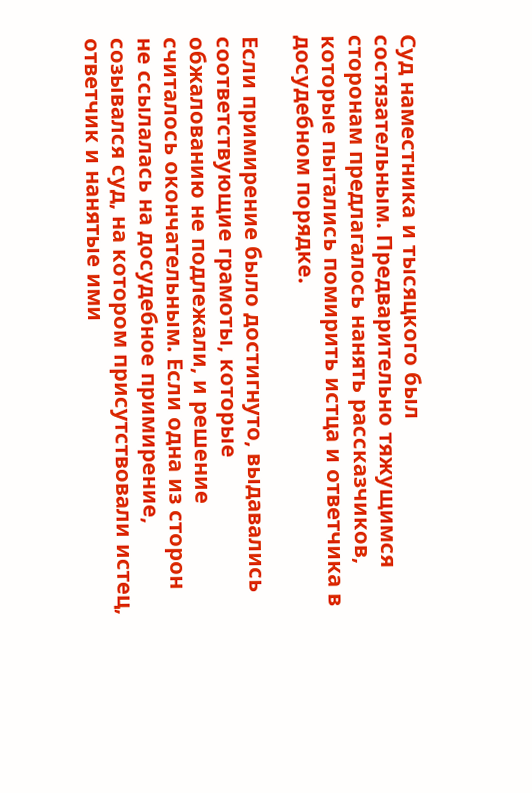Суд наместника и тысяцкого был состязательным. Предварительно тяжущимся сторонам предлагалось нанять рассказчиков, которые пытались помирить истца и ответчика в досудебном порядке.

Если примирение было достигнуто, выдавались соответствующие грамоты, которые обжалованию не подлежали, и решение считалось окончательным. Если одна из сторон не ссылалась на досудебное примирение, созывался суд, на котором присутствовали истец, ответчик и нанятые ими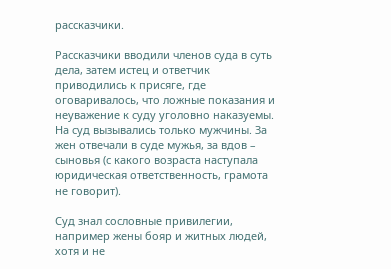рассказчики.

Рассказчики вводили членов суда в суть дела, затем истец и ответчик приводились к присяге, где оговаривалось, что ложные показания и неуважение к суду уголовно наказуемы. На суд вызывались только мужчины. За жен отвечали в суде мужья, за вдов – сыновья (с какого возраста наступала юридическая ответственность, грамота не говорит).

Суд знал сословные привилегии, например жены бояр и житных людей, хотя и не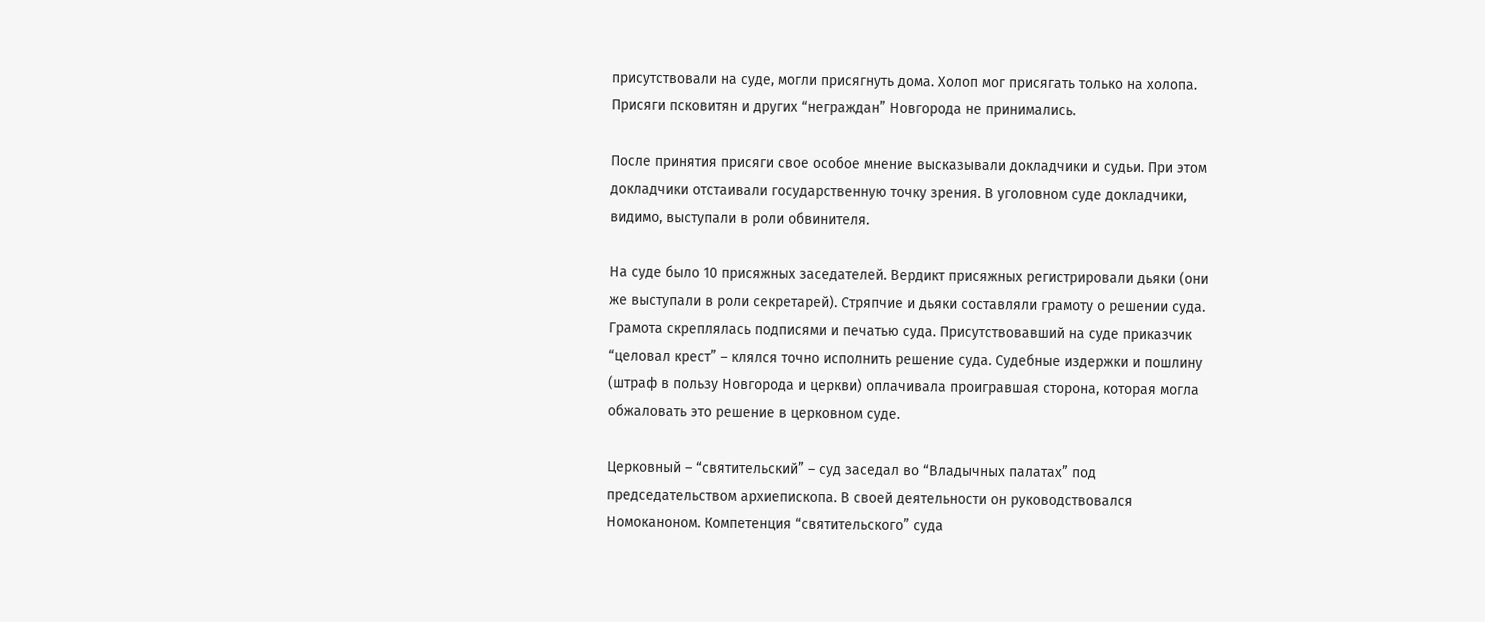присутствовали на суде, могли присягнуть дома. Холоп мог присягать только на холопа. Присяги псковитян и других “неграждан” Новгорода не принимались.

После принятия присяги свое особое мнение высказывали докладчики и судьи. При этом докладчики отстаивали государственную точку зрения. В уголовном суде докладчики, видимо, выступали в роли обвинителя.

На суде было 10 присяжных заседателей. Вердикт присяжных регистрировали дьяки (они же выступали в роли секретарей). Стряпчие и дьяки составляли грамоту о решении суда. Грамота скреплялась подписями и печатью суда. Присутствовавший на суде приказчик “целовал крест” – клялся точно исполнить решение суда. Судебные издержки и пошлину (штраф в пользу Новгорода и церкви) оплачивала проигравшая сторона, которая могла обжаловать это решение в церковном суде.

Церковный – “святительский” – суд заседал во “Владычных палатах” под председательством архиепископа. В своей деятельности он руководствовался Номоканоном. Компетенция “святительского” суда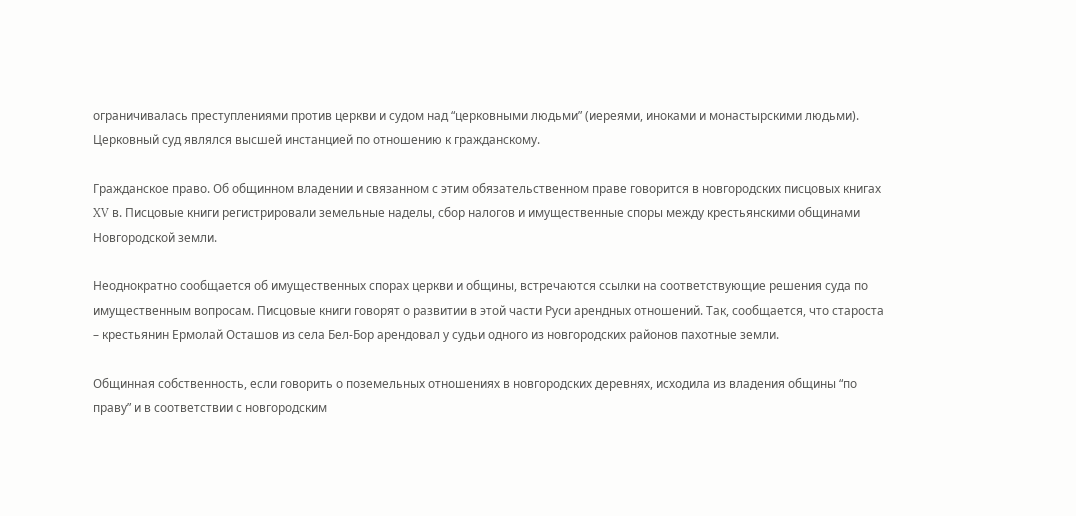ограничивалась преступлениями против церкви и судом над “церковными людьми” (иереями, иноками и монастырскими людьми). Церковный суд являлся высшей инстанцией по отношению к гражданскому.

Гражданское право. Об общинном владении и связанном с этим обязательственном праве говорится в новгородских писцовых книгах XV в. Писцовые книги регистрировали земельные наделы, сбор налогов и имущественные споры между крестьянскими общинами Новгородской земли.

Неоднократно сообщается об имущественных спорах церкви и общины, встречаются ссылки на соответствующие решения суда по имущественным вопросам. Писцовые книги говорят о развитии в этой части Руси арендных отношений. Так, сообщается, что староста – крестьянин Ермолай Осташов из села Бел-Бор арендовал у судьи одного из новгородских районов пахотные земли.

Общинная собственность, если говорить о поземельных отношениях в новгородских деревнях, исходила из владения общины “по праву” и в соответствии с новгородским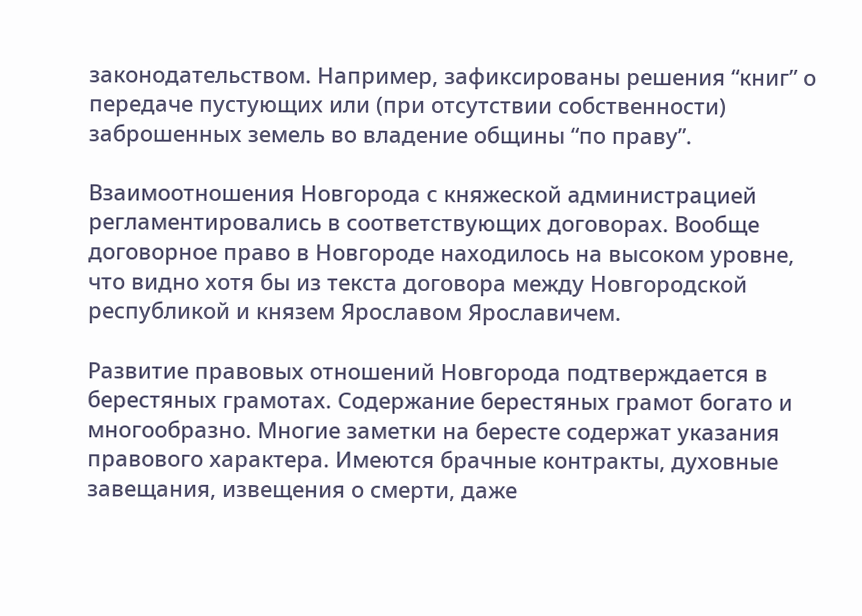законодательством. Например, зафиксированы решения “книг” о передаче пустующих или (при отсутствии собственности) заброшенных земель во владение общины “по праву”.

Взаимоотношения Новгорода с княжеской администрацией регламентировались в соответствующих договорах. Вообще договорное право в Новгороде находилось на высоком уровне, что видно хотя бы из текста договора между Новгородской республикой и князем Ярославом Ярославичем.

Развитие правовых отношений Новгорода подтверждается в берестяных грамотах. Содержание берестяных грамот богато и многообразно. Многие заметки на бересте содержат указания правового характера. Имеются брачные контракты, духовные завещания, извещения о смерти, даже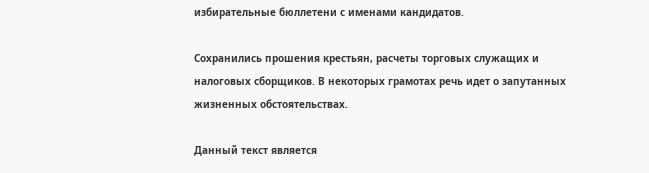избирательные бюллетени с именами кандидатов.

Сохранились прошения крестьян, расчеты торговых служащих и налоговых сборщиков. В некоторых грамотах речь идет о запутанных жизненных обстоятельствах.

Данный текст является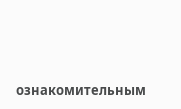ознакомительным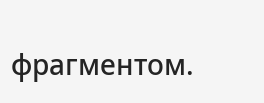фрагментом.